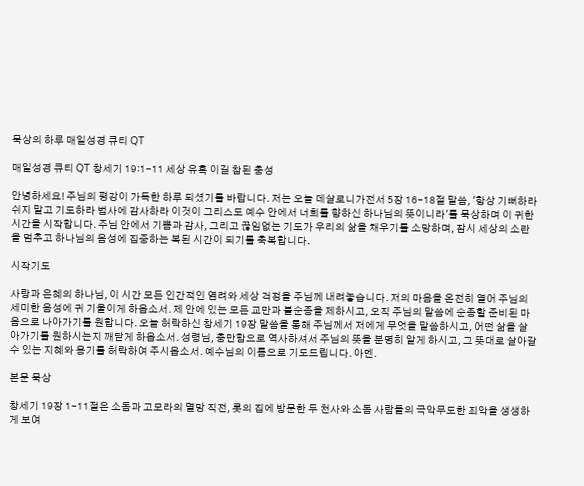묵상의 하루 매일성경 큐티 QT

매일성경 큐티 QT 창세기 19:1-11 세상 유혹 이길 참된 충성

안녕하세요! 주님의 평강이 가득한 하루 되셨기를 바랍니다. 저는 오늘 데살로니가전서 5장 16-18절 말씀, '항상 기뻐하라 쉬지 말고 기도하라 범사에 감사하라 이것이 그리스도 예수 안에서 너희를 향하신 하나님의 뜻이니라'를 묵상하며 이 귀한 시간을 시작합니다. 주님 안에서 기쁨과 감사, 그리고 끊임없는 기도가 우리의 삶을 채우기를 소망하며, 잠시 세상의 소란을 멈추고 하나님의 음성에 집중하는 복된 시간이 되기를 축복합니다.

시작기도

사랑과 은혜의 하나님, 이 시간 모든 인간적인 염려와 세상 걱정을 주님께 내려놓습니다. 저의 마음을 온전히 열어 주님의 세미한 음성에 귀 기울이게 하옵소서. 제 안에 있는 모든 교만과 불순종을 제하시고, 오직 주님의 말씀에 순종할 준비된 마음으로 나아가기를 원합니다. 오늘 허락하신 창세기 19장 말씀을 통해 주님께서 저에게 무엇을 말씀하시고, 어떤 삶을 살아가기를 원하시는지 깨닫게 하옵소서. 성령님, 충만함으로 역사하셔서 주님의 뜻을 분명히 알게 하시고, 그 뜻대로 살아갈 수 있는 지혜와 용기를 허락하여 주시옵소서. 예수님의 이름으로 기도드립니다. 아멘.

본문 묵상

창세기 19장 1-11절은 소돔과 고모라의 멸망 직전, 롯의 집에 방문한 두 천사와 소돔 사람들의 극악무도한 죄악을 생생하게 보여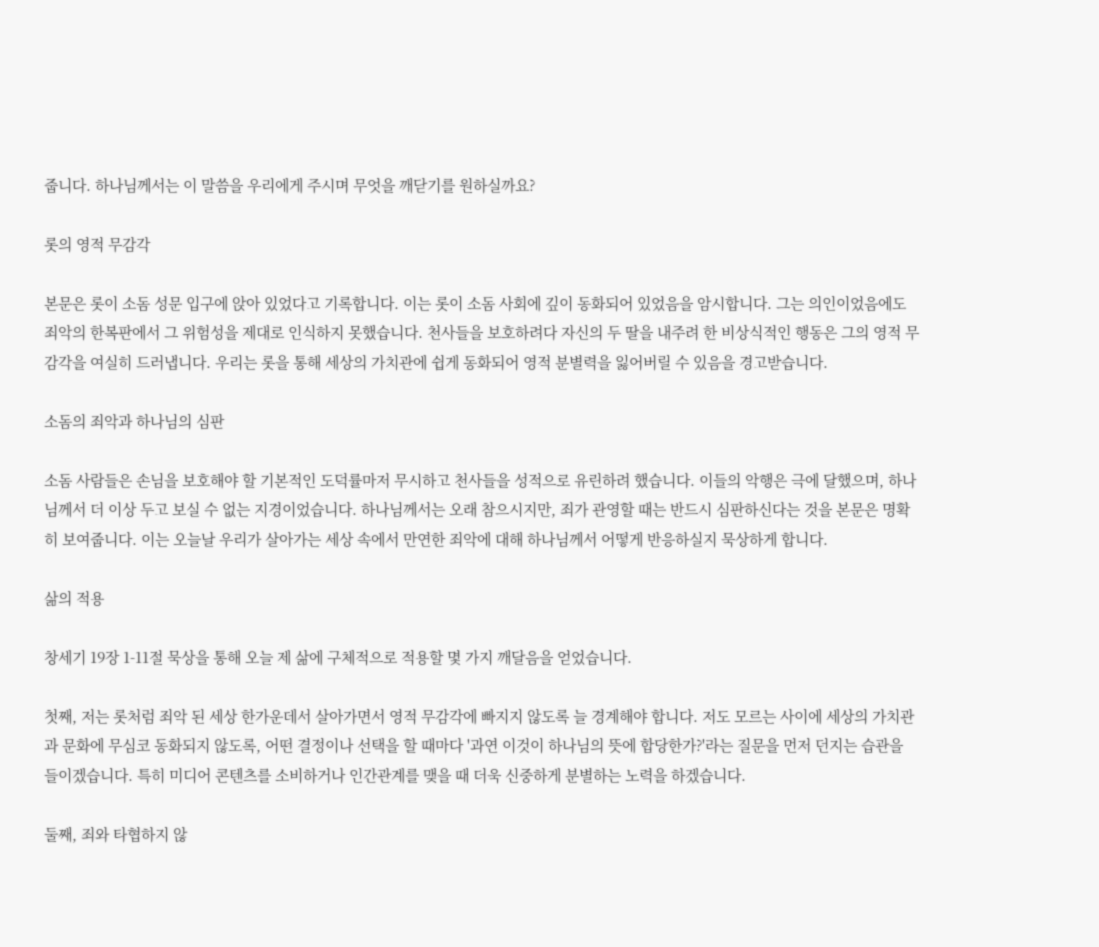줍니다. 하나님께서는 이 말씀을 우리에게 주시며 무엇을 깨닫기를 원하실까요?

롯의 영적 무감각

본문은 롯이 소돔 성문 입구에 앉아 있었다고 기록합니다. 이는 롯이 소돔 사회에 깊이 동화되어 있었음을 암시합니다. 그는 의인이었음에도 죄악의 한복판에서 그 위험성을 제대로 인식하지 못했습니다. 천사들을 보호하려다 자신의 두 딸을 내주려 한 비상식적인 행동은 그의 영적 무감각을 여실히 드러냅니다. 우리는 롯을 통해 세상의 가치관에 쉽게 동화되어 영적 분별력을 잃어버릴 수 있음을 경고받습니다.

소돔의 죄악과 하나님의 심판

소돔 사람들은 손님을 보호해야 할 기본적인 도덕률마저 무시하고 천사들을 성적으로 유린하려 했습니다. 이들의 악행은 극에 달했으며, 하나님께서 더 이상 두고 보실 수 없는 지경이었습니다. 하나님께서는 오래 참으시지만, 죄가 관영할 때는 반드시 심판하신다는 것을 본문은 명확히 보여줍니다. 이는 오늘날 우리가 살아가는 세상 속에서 만연한 죄악에 대해 하나님께서 어떻게 반응하실지 묵상하게 합니다.

삶의 적용

창세기 19장 1-11절 묵상을 통해 오늘 제 삶에 구체적으로 적용할 몇 가지 깨달음을 얻었습니다.

첫째, 저는 롯처럼 죄악 된 세상 한가운데서 살아가면서 영적 무감각에 빠지지 않도록 늘 경계해야 합니다. 저도 모르는 사이에 세상의 가치관과 문화에 무심코 동화되지 않도록, 어떤 결정이나 선택을 할 때마다 '과연 이것이 하나님의 뜻에 합당한가?'라는 질문을 먼저 던지는 습관을 들이겠습니다. 특히 미디어 콘텐츠를 소비하거나 인간관계를 맺을 때 더욱 신중하게 분별하는 노력을 하겠습니다.

둘째, 죄와 타협하지 않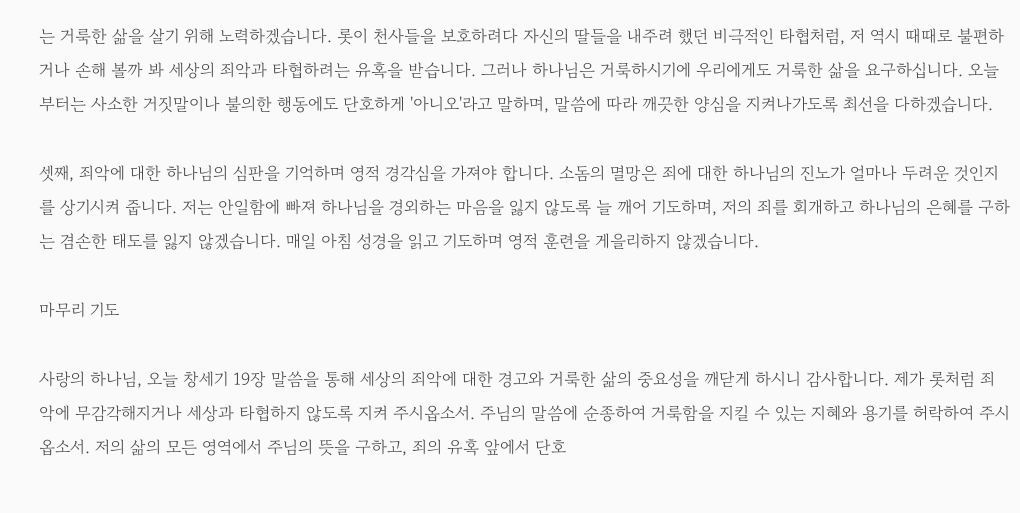는 거룩한 삶을 살기 위해 노력하겠습니다. 롯이 천사들을 보호하려다 자신의 딸들을 내주려 했던 비극적인 타협처럼, 저 역시 때때로 불편하거나 손해 볼까 봐 세상의 죄악과 타협하려는 유혹을 받습니다. 그러나 하나님은 거룩하시기에 우리에게도 거룩한 삶을 요구하십니다. 오늘부터는 사소한 거짓말이나 불의한 행동에도 단호하게 '아니오'라고 말하며, 말씀에 따라 깨끗한 양심을 지켜나가도록 최선을 다하겠습니다.

셋째, 죄악에 대한 하나님의 심판을 기억하며 영적 경각심을 가져야 합니다. 소돔의 멸망은 죄에 대한 하나님의 진노가 얼마나 두려운 것인지를 상기시켜 줍니다. 저는 안일함에 빠져 하나님을 경외하는 마음을 잃지 않도록 늘 깨어 기도하며, 저의 죄를 회개하고 하나님의 은혜를 구하는 겸손한 태도를 잃지 않겠습니다. 매일 아침 성경을 읽고 기도하며 영적 훈련을 게을리하지 않겠습니다.

마무리 기도

사랑의 하나님, 오늘 창세기 19장 말씀을 통해 세상의 죄악에 대한 경고와 거룩한 삶의 중요성을 깨닫게 하시니 감사합니다. 제가 롯처럼 죄악에 무감각해지거나 세상과 타협하지 않도록 지켜 주시옵소서. 주님의 말씀에 순종하여 거룩함을 지킬 수 있는 지혜와 용기를 허락하여 주시옵소서. 저의 삶의 모든 영역에서 주님의 뜻을 구하고, 죄의 유혹 앞에서 단호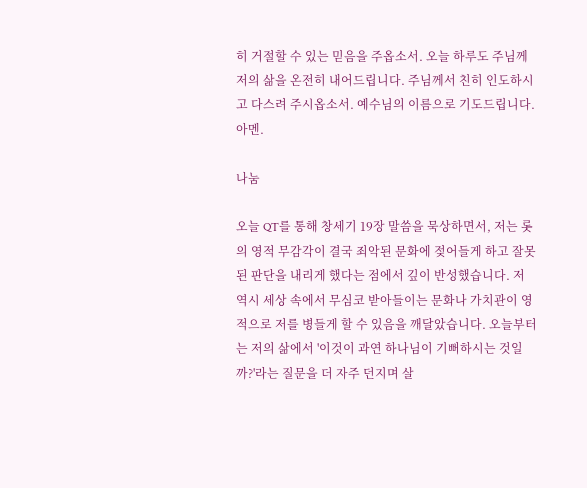히 거절할 수 있는 믿음을 주옵소서. 오늘 하루도 주님께 저의 삶을 온전히 내어드립니다. 주님께서 친히 인도하시고 다스려 주시옵소서. 예수님의 이름으로 기도드립니다. 아멘.

나눔

오늘 QT를 통해 창세기 19장 말씀을 묵상하면서, 저는 롯의 영적 무감각이 결국 죄악된 문화에 젖어들게 하고 잘못된 판단을 내리게 했다는 점에서 깊이 반성했습니다. 저 역시 세상 속에서 무심코 받아들이는 문화나 가치관이 영적으로 저를 병들게 할 수 있음을 깨달았습니다. 오늘부터는 저의 삶에서 '이것이 과연 하나님이 기뻐하시는 것일까?'라는 질문을 더 자주 던지며 살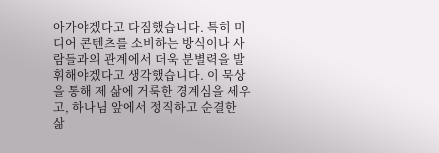아가야겠다고 다짐했습니다. 특히 미디어 콘텐츠를 소비하는 방식이나 사람들과의 관계에서 더욱 분별력을 발휘해야겠다고 생각했습니다. 이 묵상을 통해 제 삶에 거룩한 경계심을 세우고, 하나님 앞에서 정직하고 순결한 삶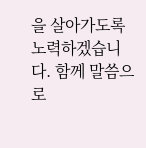을 살아가도록 노력하겠습니다. 함께 말씀으로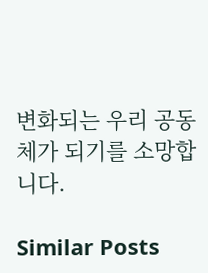변화되는 우리 공동체가 되기를 소망합니다.

Similar Posts